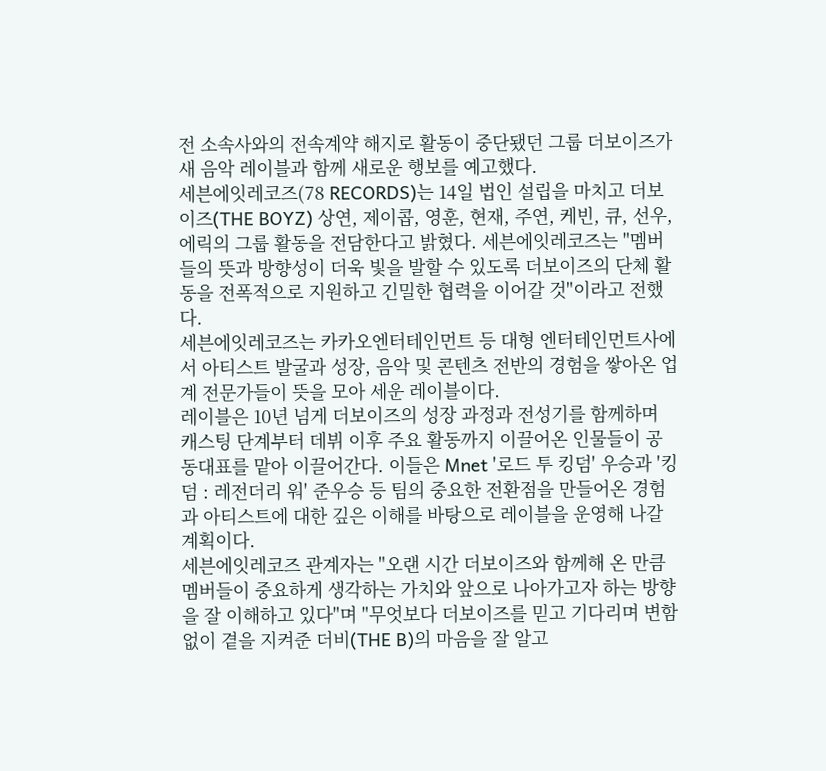전 소속사와의 전속계약 해지로 활동이 중단됐던 그룹 더보이즈가 새 음악 레이블과 함께 새로운 행보를 예고했다.
세븐에잇레코즈(78 RECORDS)는 14일 법인 설립을 마치고 더보이즈(THE BOYZ) 상연, 제이콥, 영훈, 현재, 주연, 케빈, 큐, 선우, 에릭의 그룹 활동을 전담한다고 밝혔다. 세븐에잇레코즈는 "멤버들의 뜻과 방향성이 더욱 빛을 발할 수 있도록 더보이즈의 단체 활동을 전폭적으로 지원하고 긴밀한 협력을 이어갈 것"이라고 전했다.
세븐에잇레코즈는 카카오엔터테인먼트 등 대형 엔터테인먼트사에서 아티스트 발굴과 성장, 음악 및 콘텐츠 전반의 경험을 쌓아온 업계 전문가들이 뜻을 모아 세운 레이블이다.
레이블은 10년 넘게 더보이즈의 성장 과정과 전성기를 함께하며 캐스팅 단계부터 데뷔 이후 주요 활동까지 이끌어온 인물들이 공동대표를 맡아 이끌어간다. 이들은 Mnet '로드 투 킹덤' 우승과 '킹덤 : 레전더리 워' 준우승 등 팀의 중요한 전환점을 만들어온 경험과 아티스트에 대한 깊은 이해를 바탕으로 레이블을 운영해 나갈 계획이다.
세븐에잇레코즈 관계자는 "오랜 시간 더보이즈와 함께해 온 만큼 멤버들이 중요하게 생각하는 가치와 앞으로 나아가고자 하는 방향을 잘 이해하고 있다"며 "무엇보다 더보이즈를 믿고 기다리며 변함없이 곁을 지켜준 더비(THE B)의 마음을 잘 알고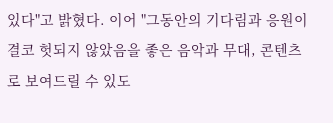있다"고 밝혔다. 이어 "그동안의 기다림과 응원이 결코 헛되지 않았음을 좋은 음악과 무대, 콘텐츠로 보여드릴 수 있도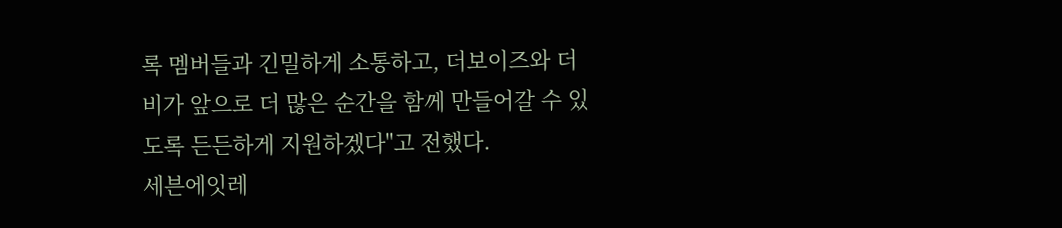록 멤버들과 긴밀하게 소통하고, 더보이즈와 더비가 앞으로 더 많은 순간을 함께 만들어갈 수 있도록 든든하게 지원하겠다"고 전했다.
세븐에잇레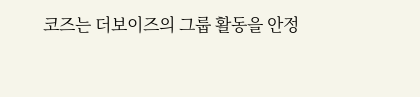코즈는 더보이즈의 그룹 활동을 안정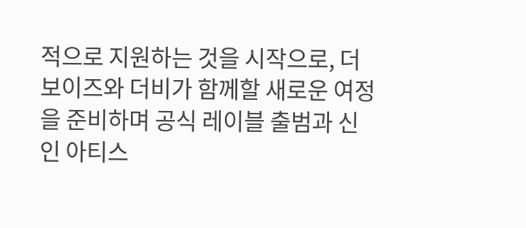적으로 지원하는 것을 시작으로, 더보이즈와 더비가 함께할 새로운 여정을 준비하며 공식 레이블 출범과 신인 아티스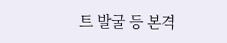트 발굴 등 본격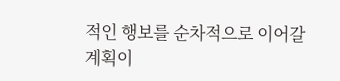적인 행보를 순차적으로 이어갈 계획이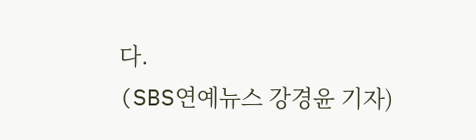다.
(SBS연예뉴스 강경윤 기자)